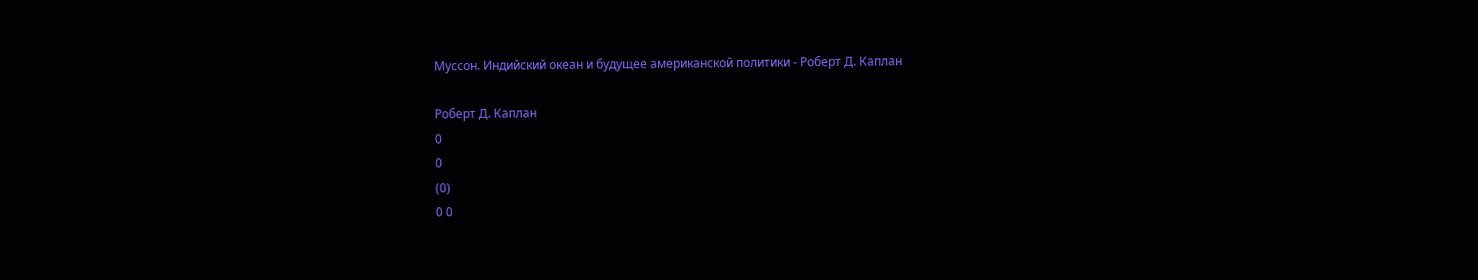Муссон. Индийский океан и будущее американской политики - Роберт Д. Каплан

Роберт Д. Каплан
0
0
(0)
0 0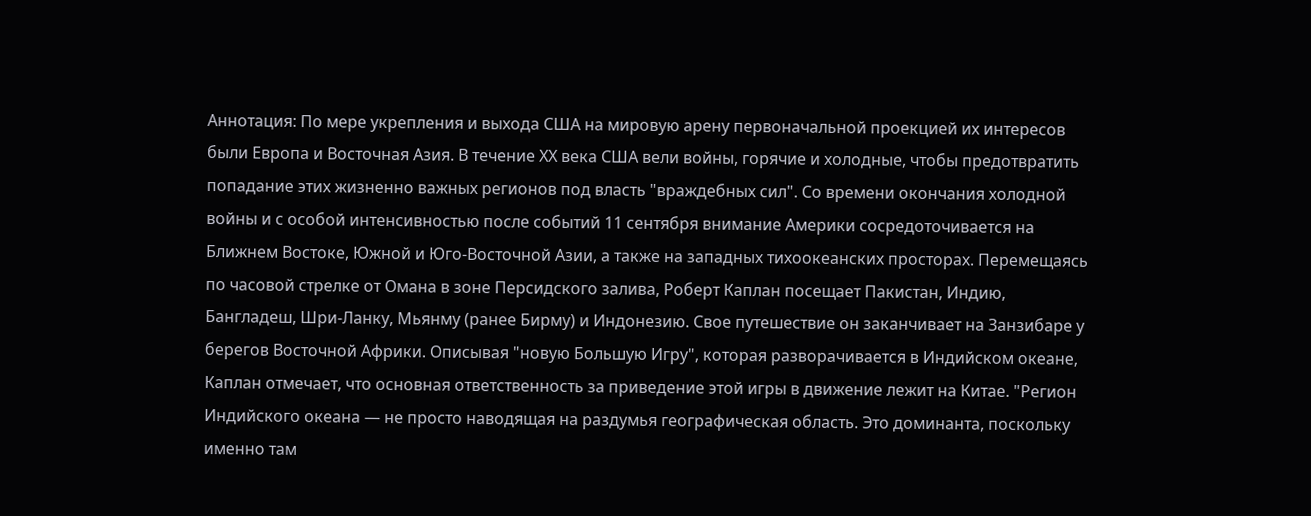Аннотация: По мере укрепления и выхода США на мировую арену первоначальной проекцией их интересов были Европа и Восточная Азия. В течение ХХ века США вели войны, горячие и холодные, чтобы предотвратить попадание этих жизненно важных регионов под власть "враждебных сил". Со времени окончания холодной войны и с особой интенсивностью после событий 11 сентября внимание Америки сосредоточивается на Ближнем Востоке, Южной и Юго-Восточной Азии, а также на западных тихоокеанских просторах. Перемещаясь по часовой стрелке от Омана в зоне Персидского залива, Роберт Каплан посещает Пакистан, Индию, Бангладеш, Шри-Ланку, Мьянму (ранее Бирму) и Индонезию. Свое путешествие он заканчивает на Занзибаре у берегов Восточной Африки. Описывая "новую Большую Игру", которая разворачивается в Индийском океане, Каплан отмечает, что основная ответственность за приведение этой игры в движение лежит на Китае. "Регион Индийского океана — не просто наводящая на раздумья географическая область. Это доминанта, поскольку именно там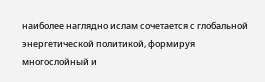наиболее наглядно ислам сочетается с глобальной энергетической политикой, формируя многослойный и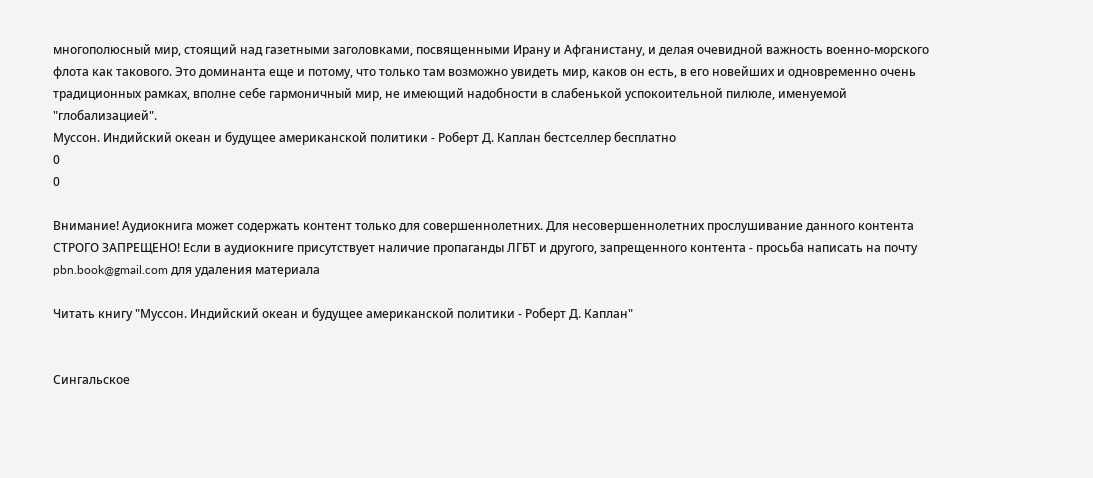многополюсный мир, стоящий над газетными заголовками, посвященными Ирану и Афганистану, и делая очевидной важность военно-морского флота как такового. Это доминанта еще и потому, что только там возможно увидеть мир, каков он есть, в его новейших и одновременно очень традиционных рамках, вполне себе гармоничный мир, не имеющий надобности в слабенькой успокоительной пилюле, именуемой "глобализацией".
Муссон. Индийский океан и будущее американской политики - Роберт Д. Каплан бестселлер бесплатно
0
0

Внимание! Аудиокнига может содержать контент только для совершеннолетних. Для несовершеннолетних прослушивание данного контента СТРОГО ЗАПРЕЩЕНО! Если в аудиокниге присутствует наличие пропаганды ЛГБТ и другого, запрещенного контента - просьба написать на почту pbn.book@gmail.com для удаления материала

Читать книгу "Муссон. Индийский океан и будущее американской политики - Роберт Д. Каплан"


Сингальское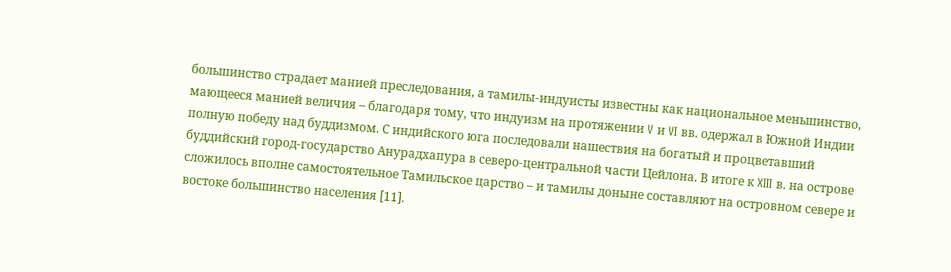большинство страдает манией преследования, а тамилы-индуисты известны как национальное меньшинство, мающееся манией величия – благодаря тому, что индуизм на протяжении V и VI вв. одержал в Южной Индии полную победу над буддизмом. С индийского юга последовали нашествия на богатый и процветавший буддийский город-государство Анурадхапура в северо-центральной части Цейлона. В итоге к XIII в. на острове сложилось вполне самостоятельное Тамильское царство – и тамилы доныне составляют на островном севере и востоке большинство населения [11].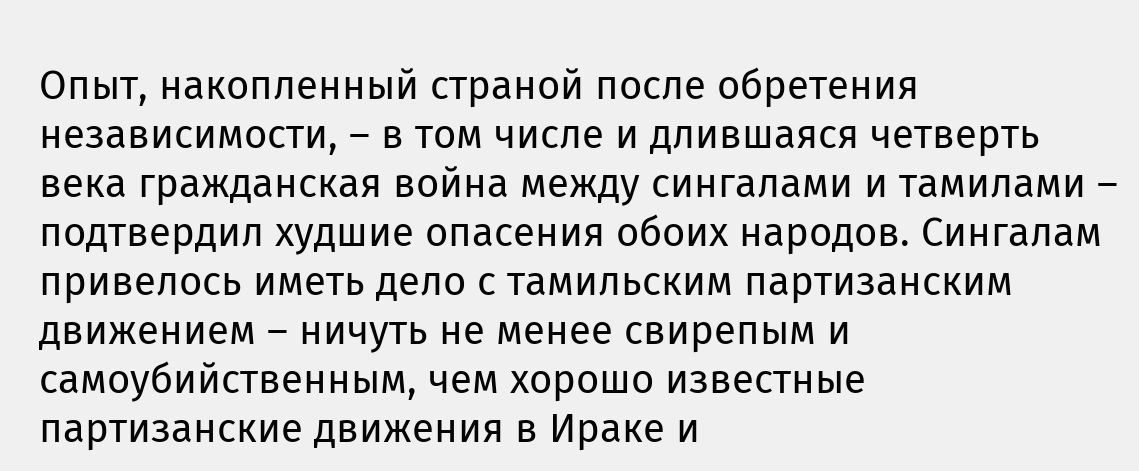Опыт, накопленный страной после обретения независимости, – в том числе и длившаяся четверть века гражданская война между сингалами и тамилами – подтвердил худшие опасения обоих народов. Сингалам привелось иметь дело с тамильским партизанским движением – ничуть не менее свирепым и самоубийственным, чем хорошо известные партизанские движения в Ираке и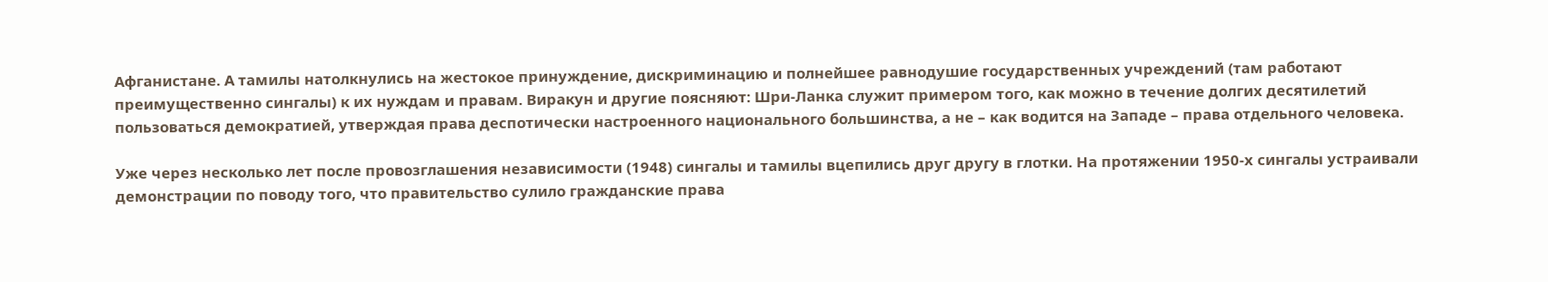Афганистане. А тамилы натолкнулись на жестокое принуждение, дискриминацию и полнейшее равнодушие государственных учреждений (там работают преимущественно сингалы) к их нуждам и правам. Виракун и другие поясняют: Шри-Ланка служит примером того, как можно в течение долгих десятилетий пользоваться демократией, утверждая права деспотически настроенного национального большинства, а не – как водится на Западе – права отдельного человека.

Уже через несколько лет после провозглашения независимости (1948) сингалы и тамилы вцепились друг другу в глотки. На протяжении 1950-х сингалы устраивали демонстрации по поводу того, что правительство сулило гражданские права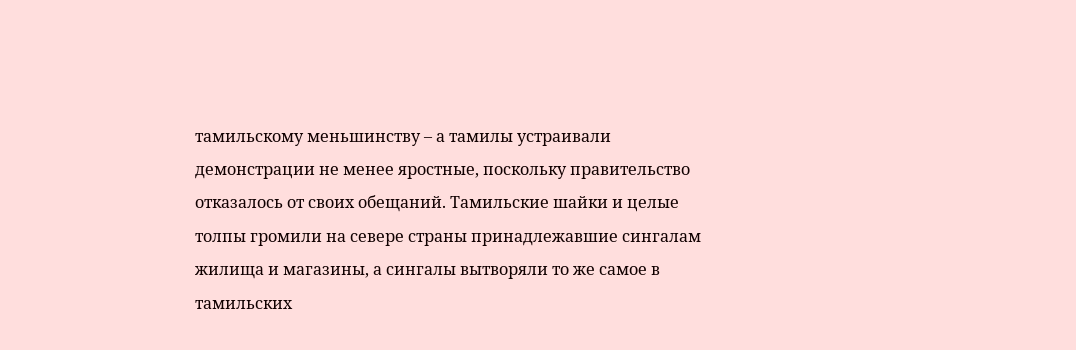тамильскому меньшинству – а тамилы устраивали демонстрации не менее яростные, поскольку правительство отказалось от своих обещаний. Тамильские шайки и целые толпы громили на севере страны принадлежавшие сингалам жилища и магазины, а сингалы вытворяли то же самое в тамильских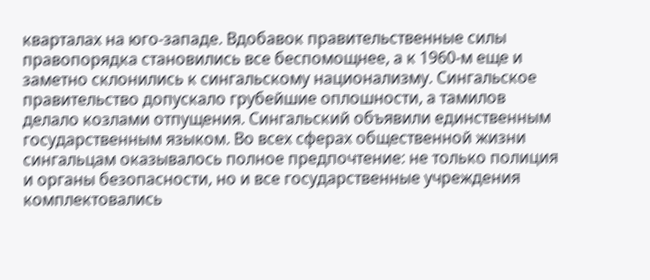кварталах на юго-западе. Вдобавок правительственные силы правопорядка становились все беспомощнее, а к 1960-м еще и заметно склонились к сингальскому национализму. Сингальское правительство допускало грубейшие оплошности, а тамилов делало козлами отпущения. Сингальский объявили единственным государственным языком. Во всех сферах общественной жизни сингальцам оказывалось полное предпочтение: не только полиция и органы безопасности, но и все государственные учреждения комплектовались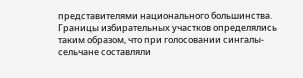представителями национального большинства. Границы избирательных участков определялись таким образом, что при голосовании сингалы-сельчане составляли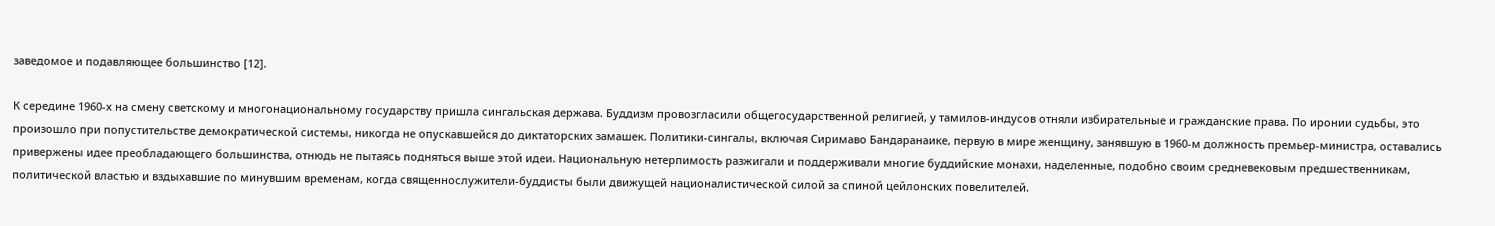заведомое и подавляющее большинство [12].

К середине 1960-х на смену светскому и многонациональному государству пришла сингальская держава. Буддизм провозгласили общегосударственной религией, у тамилов-индусов отняли избирательные и гражданские права. По иронии судьбы, это произошло при попустительстве демократической системы, никогда не опускавшейся до диктаторских замашек. Политики-сингалы, включая Сиримаво Бандаранаике, первую в мире женщину, занявшую в 1960-м должность премьер-министра, оставались привержены идее преобладающего большинства, отнюдь не пытаясь подняться выше этой идеи. Национальную нетерпимость разжигали и поддерживали многие буддийские монахи, наделенные, подобно своим средневековым предшественникам, политической властью и вздыхавшие по минувшим временам, когда священнослужители-буддисты были движущей националистической силой за спиной цейлонских повелителей.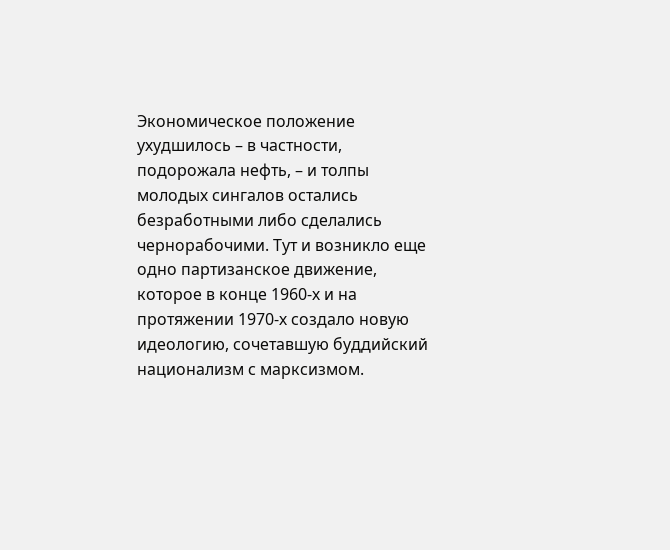Экономическое положение ухудшилось – в частности, подорожала нефть, – и толпы молодых сингалов остались безработными либо сделались чернорабочими. Тут и возникло еще одно партизанское движение, которое в конце 1960-х и на протяжении 1970-х создало новую идеологию, сочетавшую буддийский национализм с марксизмом.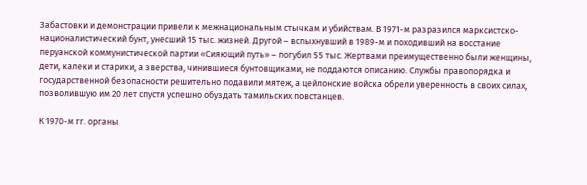Забастовки и демонстрации привели к межнациональным стычкам и убийствам. В 1971-м разразился марксистско-националистический бунт, унесший 15 тыс. жизней. Другой – вспыхнувший в 1989-м и походивший на восстание перуанской коммунистической партии «Сияющий путь» – погубил 55 тыс. Жертвами преимущественно были женщины, дети, калеки и старики, а зверства, чинившиеся бунтовщиками, не поддаются описанию. Службы правопорядка и государственной безопасности решительно подавили мятеж, а цейлонские войска обрели уверенность в своих силах, позволившую им 20 лет спустя успешно обуздать тамильских повстанцев.

К 1970-м гг. органы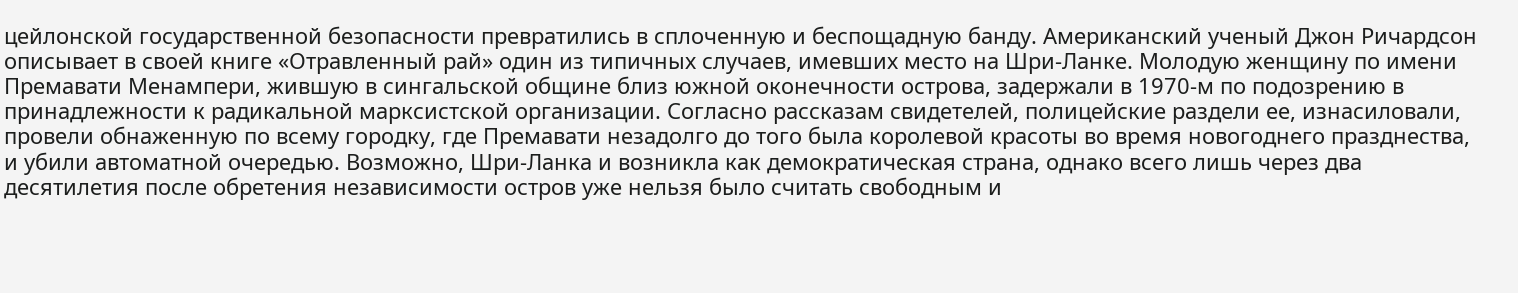цейлонской государственной безопасности превратились в сплоченную и беспощадную банду. Американский ученый Джон Ричардсон описывает в своей книге «Отравленный рай» один из типичных случаев, имевших место на Шри-Ланке. Молодую женщину по имени Премавати Менампери, жившую в сингальской общине близ южной оконечности острова, задержали в 1970-м по подозрению в принадлежности к радикальной марксистской организации. Согласно рассказам свидетелей, полицейские раздели ее, изнасиловали, провели обнаженную по всему городку, где Премавати незадолго до того была королевой красоты во время новогоднего празднества, и убили автоматной очередью. Возможно, Шри-Ланка и возникла как демократическая страна, однако всего лишь через два десятилетия после обретения независимости остров уже нельзя было считать свободным и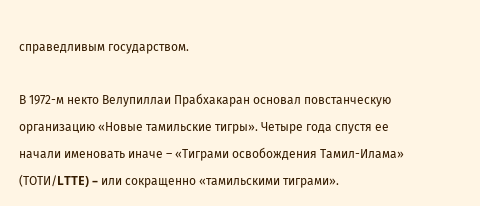справедливым государством.

В 1972-м некто Велупиллаи Прабхакаран основал повстанческую организацию «Новые тамильские тигры». Четыре года спустя ее начали именовать иначе – «Тиграми освобождения Тамил-Илама» (ТОТИ/LTTE) – или сокращенно «тамильскими тиграми».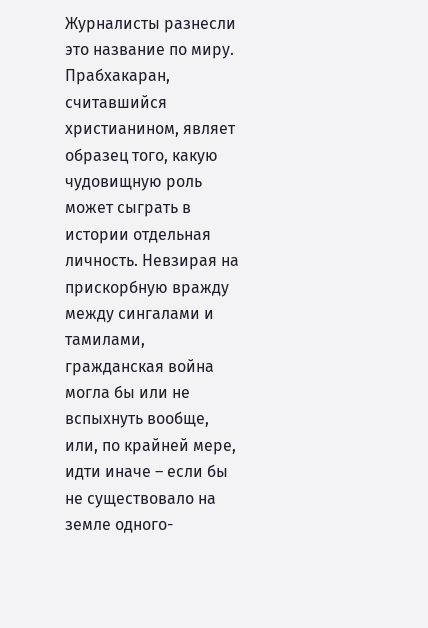Журналисты разнесли это название по миру. Прабхакаран, считавшийся христианином, являет образец того, какую чудовищную роль может сыграть в истории отдельная личность. Невзирая на прискорбную вражду между сингалами и тамилами, гражданская война могла бы или не вспыхнуть вообще, или, по крайней мере, идти иначе – если бы не существовало на земле одного-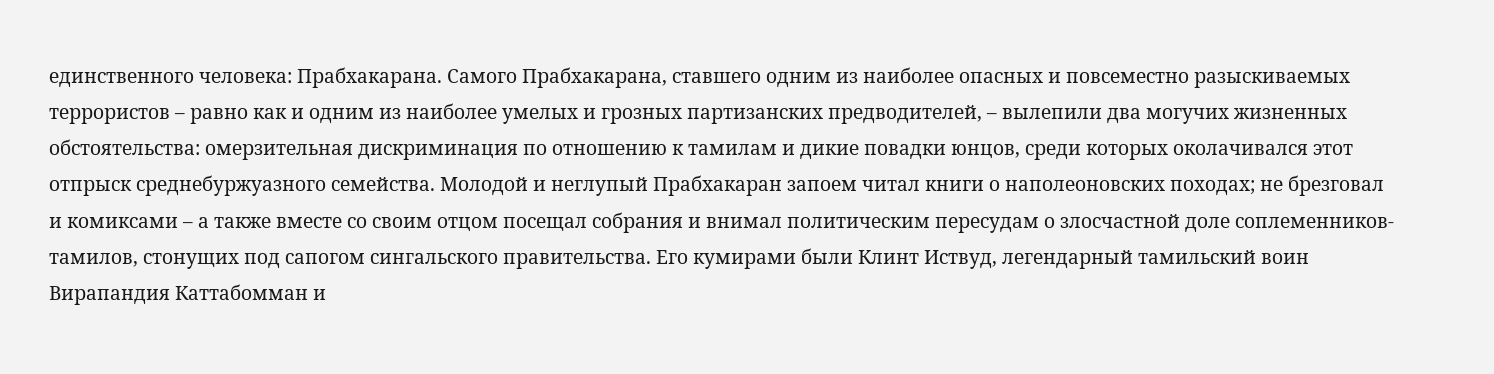единственного человека: Прабхакарана. Самого Прабхакарана, ставшего одним из наиболее опасных и повсеместно разыскиваемых террористов – равно как и одним из наиболее умелых и грозных партизанских предводителей, – вылепили два могучих жизненных обстоятельства: омерзительная дискриминация по отношению к тамилам и дикие повадки юнцов, среди которых околачивался этот отпрыск среднебуржуазного семейства. Молодой и неглупый Прабхакаран запоем читал книги о наполеоновских походах; не брезговал и комиксами – а также вместе со своим отцом посещал собрания и внимал политическим пересудам о злосчастной доле соплеменников-тамилов, стонущих под сапогом сингальского правительства. Его кумирами были Клинт Иствуд, легендарный тамильский воин Вирапандия Каттабомман и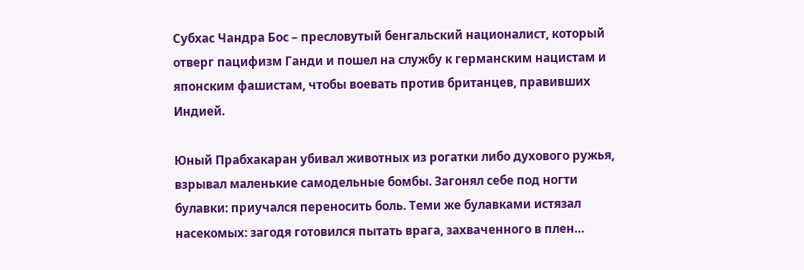Субхас Чандра Бос – пресловутый бенгальский националист, который отверг пацифизм Ганди и пошел на службу к германским нацистам и японским фашистам, чтобы воевать против британцев, правивших Индией.

Юный Прабхакаран убивал животных из рогатки либо духового ружья, взрывал маленькие самодельные бомбы. Загонял себе под ногти булавки: приучался переносить боль. Теми же булавками истязал насекомых: загодя готовился пытать врага, захваченного в плен…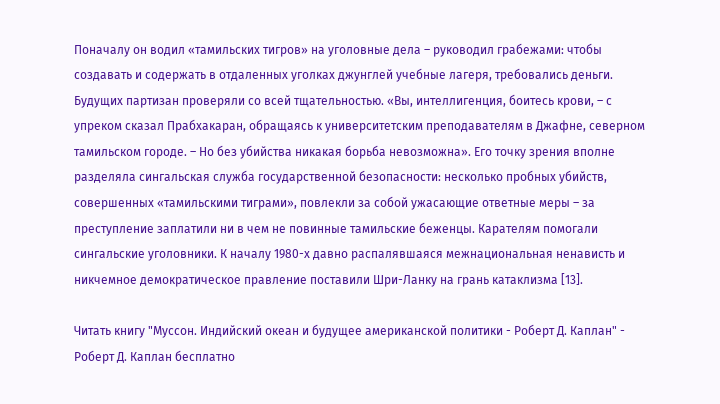Поначалу он водил «тамильских тигров» на уголовные дела – руководил грабежами: чтобы создавать и содержать в отдаленных уголках джунглей учебные лагеря, требовались деньги. Будущих партизан проверяли со всей тщательностью. «Вы, интеллигенция, боитесь крови, – с упреком сказал Прабхакаран, обращаясь к университетским преподавателям в Джафне, северном тамильском городе. – Но без убийства никакая борьба невозможна». Его точку зрения вполне разделяла сингальская служба государственной безопасности: несколько пробных убийств, совершенных «тамильскими тиграми», повлекли за собой ужасающие ответные меры – за преступление заплатили ни в чем не повинные тамильские беженцы. Карателям помогали сингальские уголовники. К началу 1980-х давно распалявшаяся межнациональная ненависть и никчемное демократическое правление поставили Шри-Ланку на грань катаклизма [13].

Читать книгу "Муссон. Индийский океан и будущее американской политики - Роберт Д. Каплан" - Роберт Д. Каплан бесплатно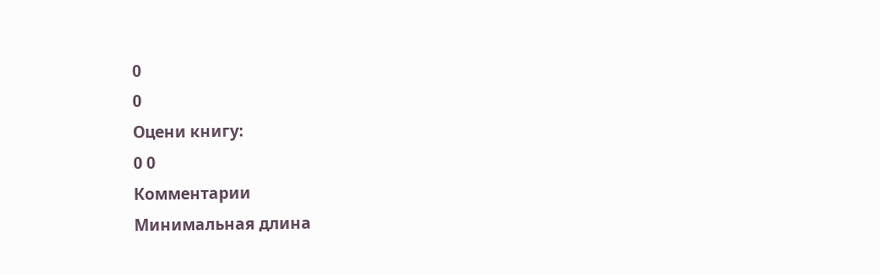0
0
Оцени книгу:
0 0
Комментарии
Минимальная длина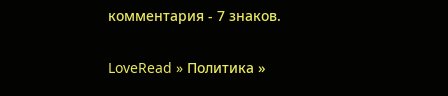комментария - 7 знаков.


LoveRead » Политика »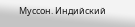Муссон. Индийский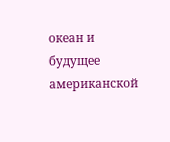океан и будущее американской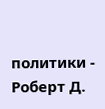политики - Роберт Д.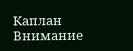Каплан
Внимание